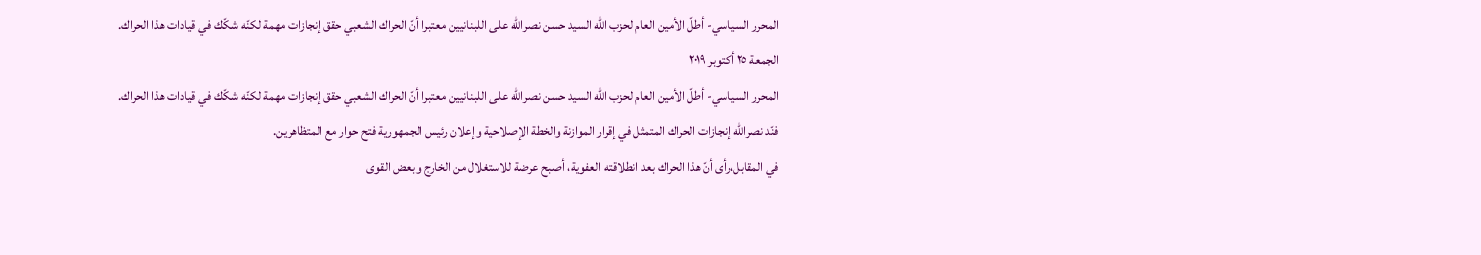المحرر السياسي- أطلّ الأمين العام لحزب الله السيد حسن نصرالله على اللبنانيين معتبرا أنّ الحراك الشعبي حقق إنجازات مهمة لكنّه شكّك في قيادات هذا الحراك.
الجمعة ٢٥ أكتوبر ٢٠١٩
المحرر السياسي- أطلّ الأمين العام لحزب الله السيد حسن نصرالله على اللبنانيين معتبرا أنّ الحراك الشعبي حقق إنجازات مهمة لكنّه شكّك في قيادات هذا الحراك.
فنّد نصرالله إنجازات الحراك المتمثل في إقرار الموازنة والخطة الإصلاحية وإعلان رئيس الجمهورية فتح حوار مع المتظاهرين.
في المقابل،رأى أنّ هذا الحراك بعد انطلاقته العفوية، أصبح عرضة للاستغلال من الخارج وبعض القوى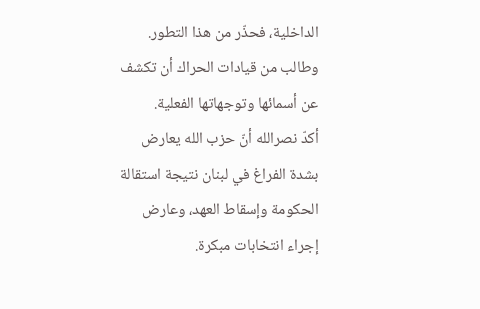الداخلية، فحذّر من هذا التطور.
وطالب من قيادات الحراك أن تكشف عن أسمائها وتوجهاتها الفعلية.
أكدّ نصرالله أنّ حزب الله يعارض بشدة الفراغ في لبنان نتيجة استقالة الحكومة وإسقاط العهد، وعارض إجراء انتخابات مبكرة.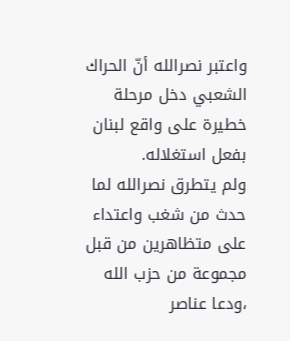واعتبر نصرالله أنّ الحراك الشعبي دخل مرحلة خطيرة على واقع لبنان بفعل استغلاله.
ولم يتطرق نصرالله لما حدث من شغب واعتداء على متظاهرين من قبل مجموعة من حزب الله ،ودعا عناصر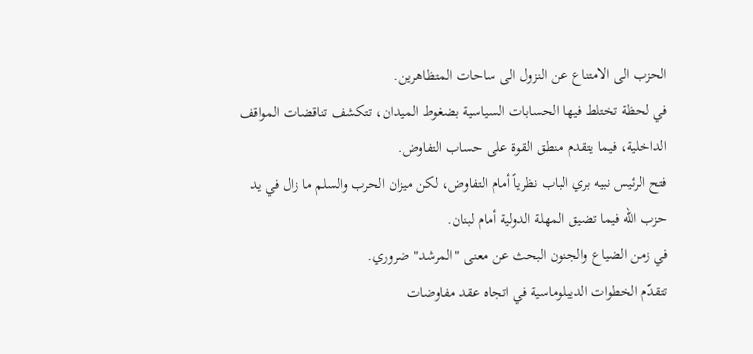الحزب الى الامتناع عن النزول الى ساحات المتظاهرين.
في لحظة تختلط فيها الحسابات السياسية بضغوط الميدان، تتكشف تناقضات المواقف الداخلية، فيما يتقدم منطق القوة على حساب التفاوض.
فتح الرئيس نبيه بري الباب نظرياً أمام التفاوض، لكن ميزان الحرب والسلم ما زال في يد حزب الله فيما تضيق المهلة الدولية أمام لبنان.
في زمن الضياع والجنون البحث عن معنى "المرشد" ضروري.
تتقدّم الخطوات الديبلوماسية في اتجاه عقد مفاوضات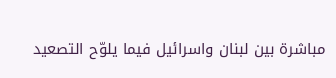مباشرة بين لبنان واسرائيل فيما يلوّح التصعيد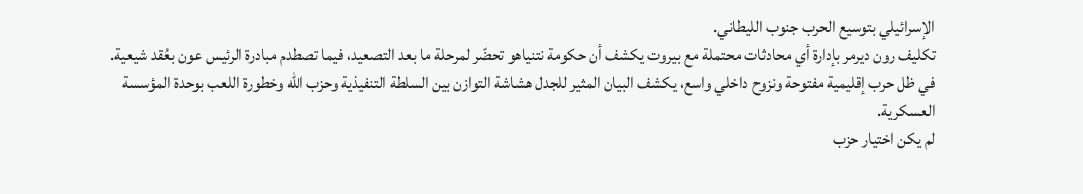الإسرائيلي بتوسيع الحرب جنوب الليطاني.
تكليف رون ديرمر بإدارة أي محادثات محتملة مع بيروت يكشف أن حكومة نتنياهو تحضّر لمرحلة ما بعد التصعيد، فيما تصطدم مبادرة الرئيس عون بعُقد شيعية.
في ظل حرب إقليمية مفتوحة ونزوح داخلي واسع، يكشف البيان المثير للجدل هشاشة التوازن بين السلطة التنفيذية وحزب الله وخطورة اللعب بوحدة المؤسسة العسكرية.
لم يكن اختيار حزب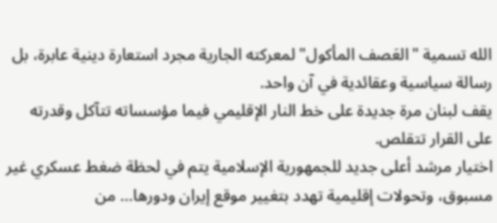الله تسمية "العَصف المأكول" لمعركته الجارية مجرد استعارة دينية عابرة، بل رسالة سياسية وعقائدية في آن واحد.
يقف لبنان مرة جديدة على خط النار الإقليمي فيما مؤسساته تتآكل وقدرته على القرار تتقلص.
اختيار مرشد أعلى جديد للجمهورية الإسلامية يتم في لحظة ضغط عسكري غير مسبوق، وتحولات إقليمية تهدد بتغيير موقع إيران ودورها… من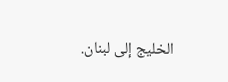الخليج إلى لبنان.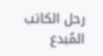رحل الكاتب المُبدع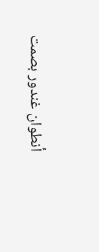أنطوان غندور بصمت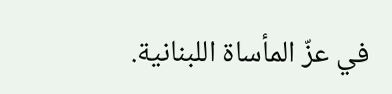في عزّ المأساة اللبنانية.